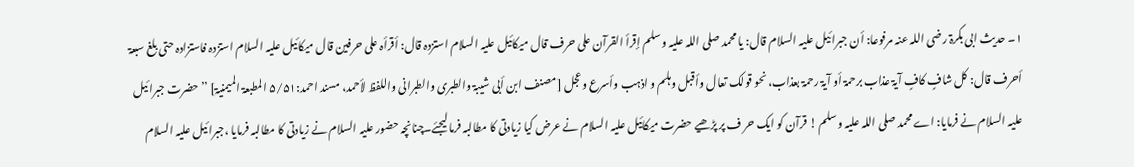۱۔ حدیث ابی بکرۃ رضی اللہ عنہ مرفوعا: أن جبرائیل علیہ السلام قال: یا محمد صلی اللہ علیہ وسلم إقرأ القرآن علی حرف قال میکائیل علیہ السلام استزدہ قال: أقرأہ علی حرفین قال میکائیل علیہ السلام استزدہ فاستزادہ حتی بلغ سبعۃ أحرف قال: کل شافٍ کافٍ آیۃ عذاب برحمۃ أو آیۃ رحمۃ بعذاب، نحو قولک تعال وأقبل وہلم و اذہب وأسرع وعجل [مصنف ابن أبی شیبۃ والطبری والطبرانی واللفظ لأحمد، مسند احمد:۵/۵۱ المطبعۃ المیمنیۃ] ’’حضرت جبرائیل علیہ السلام نے فرمایا: اے محمد صلی اللہ علیہ وسلم ! قرآن کو ایک حر ف پر پڑھیے حضرت میکائیل علیہ السلام نے عرض کیا زیادتی کا مطالبہ فرما لیجئے۔چنانچہ حضور علیہ السلام نے زیادتی کا مطالبہ فرمایا ،جبرائیل علیہ السلام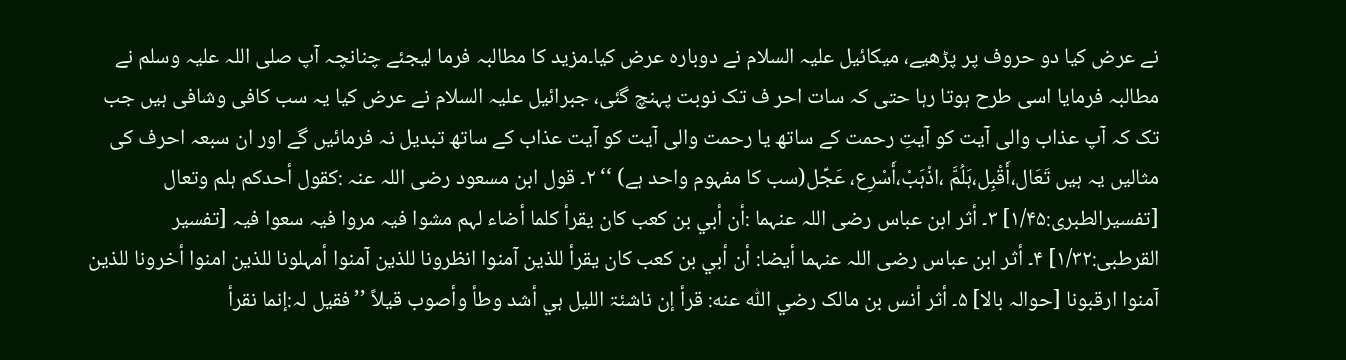نے عرض کیا دو حروف پر پڑھیے، میکائیل علیہ السلام نے دوبارہ عرض کیا۔مزید کا مطالبہ فرما لیجئے چنانچہ آپ صلی اللہ علیہ وسلم نے مطالبہ فرمایا اسی طرح ہوتا رہا حتی کہ سات احر ف تک نوبت پہنچ گئی، جبرائیل علیہ السلام نے عرض کیا یہ سب کافی وشافی ہیں جب تک کہ آپ عذاب والی آیت کو آیتِ رحمت کے ساتھ یا رحمت والی آیت کو آیت عذاب کے ساتھ تبدیل نہ فرمائیں گے اور ان سبعہ احرف کی مثالیں یہ ہیں تَعَال،أَقْبِل،ہَلُمَّ ،اذْہَبْ،أَسْرِع، عَجِّل(سب کا مفہوم واحد ہے) ‘‘ ۲۔ قول ابن مسعود رضی اللہ عنہ :کقول أحدکم ہلم وتعال [تفسیرالطبری:۱/۴۵] ۳۔ أثر ابن عباس رضی اللہ عنہما :أن أبي بن کعب کان یقرأ کلما أضاء لہم مشوا فیہ مروا فیہ سعوا فیہ [تفسیر القرطبی:۱/۳۲] ۴۔ أثر ابن عباس رضی اللہ عنہما أیضا: أن أبي بن کعب کان یقرأ للذین آمنوا انظرونا للذین آمنوا أمہلونا للذین امنوا أخرونا للذین آمنوا ارقبونا [حوالہ بالا] ۵۔ أثر أنس بن مالک رضي اللّٰه عنه: قرأ إن ناشئۃ اللیل ہي أشد وطأ وأصوب قیلاً ’’فقیل لہ:إنما نقرأ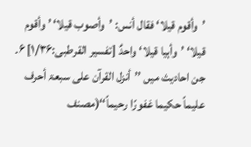’وأقوم قیلا‘ فقال أنس: ’وأصوب قیلا‘ ’ وأقوم قیلا‘ ’وأہیا قیلا‘ واحدٌ [تفسیر القرطبی:۱/۳۶] ۶۔ جن احادیث میں ’’أنزل القرآن علی سبعۃ أحرف علیماً حکیما غفورًا رحیماً‘‘(مصنف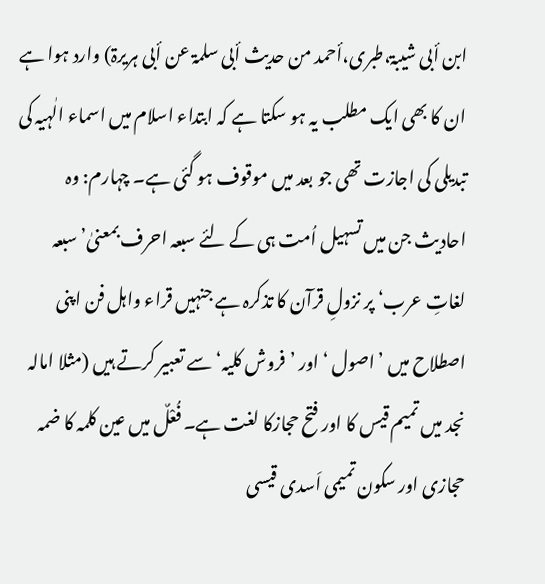ابن أبی شیبۃ،طبری،أحمد من حدیث أبی سلمۃ عن أبی ہریرۃ) وارد ہوا ہے ان کا بھی ایک مطلب یہ ہو سکتا ہے کہ ابتداء اسلام میں اسماء الٰہیہ کی تبدیلی کی اجازت تھی جو بعد میں موقوف ہو گئی ہے۔ چہارم: وہ احادیث جن میں تسہیل اُمت ہی کے لئے سبعہ احرف بمعنیٰ’سبعہ لغاتِ عرب‘ پر نزولِ قرآن کا تذکرہ ہے جنہیں قراء واہل فن اپنی اصطلاح میں ’اصول ‘ اور ’فروش کلیہ‘ سے تعبیر کرتے ہیں (مثلا امالہ نجد میں تمیم قیس کا اور فتح حجازکا لغت ہے۔ فُعْلٌ میں عین کلمہ کا ضمہ حجازی اور سکون تمیمی اَسدی قیسی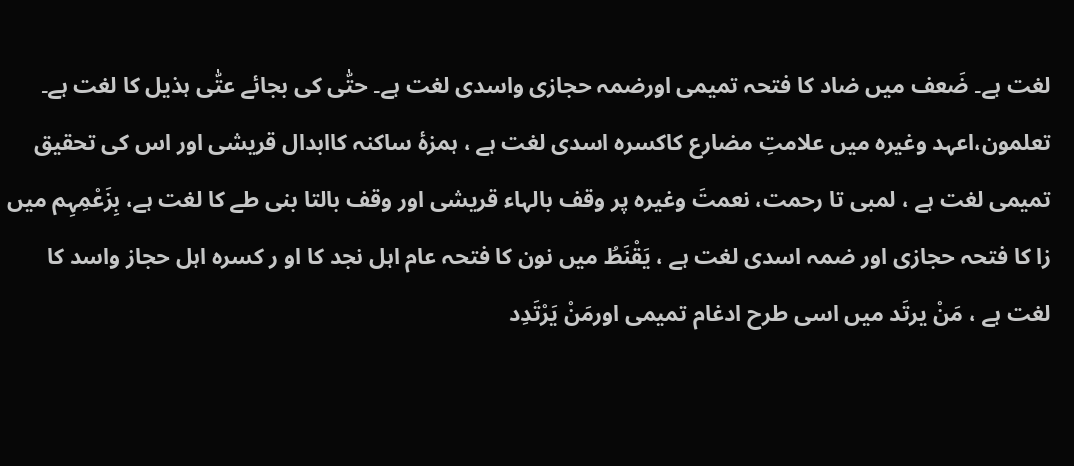لغت ہے۔ ضَعف میں ضاد کا فتحہ تمیمی اورضمہ حجازی واسدی لغت ہے۔ حتّٰی کی بجائے عتّٰی ہذیل کا لغت ہے۔ تعلمون،اعہد وغیرہ میں علامتِ مضارع کاکسرہ اسدی لغت ہے ، ہمزۂ ساکنہ کاابدال قریشی اور اس کی تحقیق تمیمی لغت ہے ، لمبی تا رحمت، نعمتَ وغیرہ پر وقف بالہاء قریشی اور وقف بالتا بنی طے کا لغت ہے، بِزَعْمِہِم میں زا کا فتحہ حجازی اور ضمہ اسدی لغت ہے ، یَقْنَطُ میں نون کا فتحہ عام اہل نجد کا او ر کسرہ اہل حجاز واسد کا لغت ہے ، مَنْ یرتَد میں اسی طرح ادغام تمیمی اورمَنْ یَرْتَدِد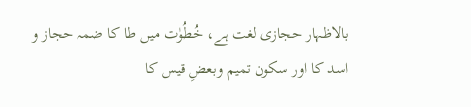بالاظہار حجازی لغت ہے، خُطُوٰت میں طا کا ضمہ حجاز و اسد کا اور سکون تمیم وبعضِ قیس کا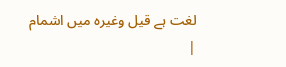لغت ہے قیل وغیرہ میں اشمام |